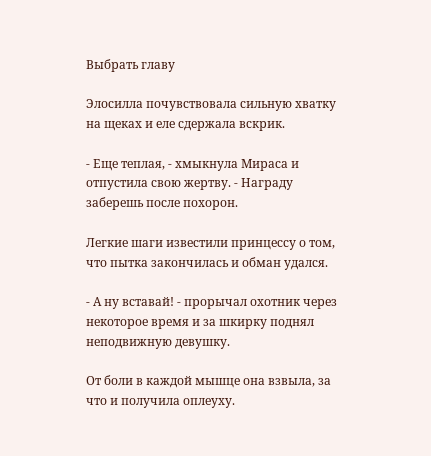Выбрать главу

Элосилла почувствовала сильную хватку на щеках и еле сдержала вскрик.

- Еще теплая, - хмыкнула Мираса и отпустила свою жертву. - Награду заберешь после похорон.

Легкие шаги известили принцессу о том, что пытка закончилась и обман удался.

- А ну вставай! - прорычал охотник через некоторое время и за шкирку поднял неподвижную девушку.

От боли в каждой мышце она взвыла, за что и получила оплеуху.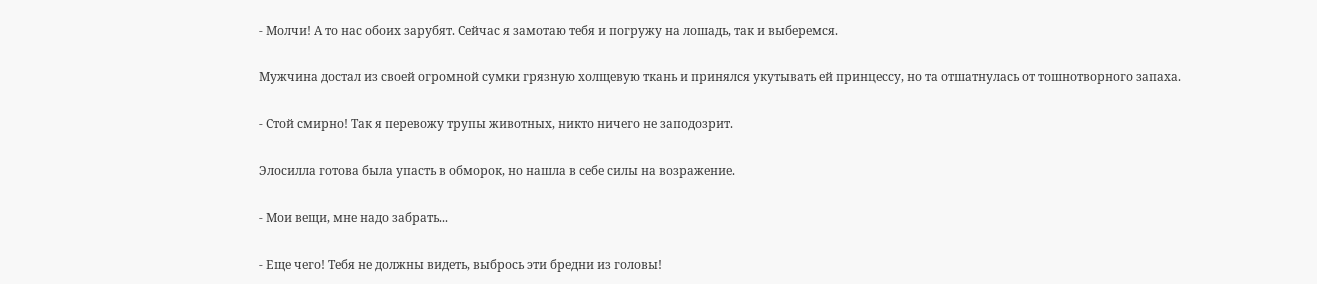- Молчи! А то нас обоих зарубят. Сейчас я замотаю тебя и погружу на лошадь, так и выберемся.

Мужчина достал из своей огромной сумки грязную холщевую ткань и принялся укутывать ей принцессу, но та отшатнулась от тошнотворного запаха.

- Стой смирно! Так я перевожу трупы животных, никто ничего не заподозрит.

Элосилла готова была упасть в обморок, но нашла в себе силы на возражение.

- Мои вещи, мне надо забрать...

- Еще чего! Тебя не должны видеть, выбрось эти бредни из головы!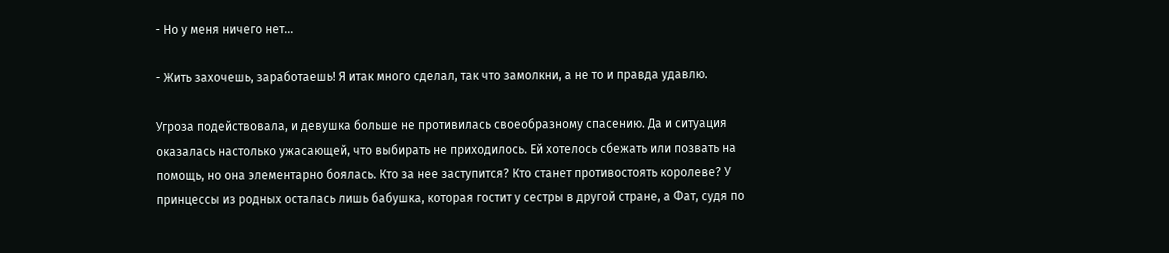- Но у меня ничего нет...

- Жить захочешь, заработаешь! Я итак много сделал, так что замолкни, а не то и правда удавлю.

Угроза подействовала, и девушка больше не противилась своеобразному спасению. Да и ситуация оказалась настолько ужасающей, что выбирать не приходилось. Ей хотелось сбежать или позвать на помощь, но она элементарно боялась. Кто за нее заступится? Кто станет противостоять королеве? У принцессы из родных осталась лишь бабушка, которая гостит у сестры в другой стране, а Фат, судя по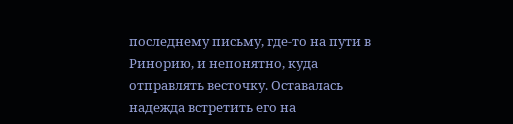последнему письму, где-то на пути в Ринорию, и непонятно, куда отправлять весточку. Оставалась надежда встретить его на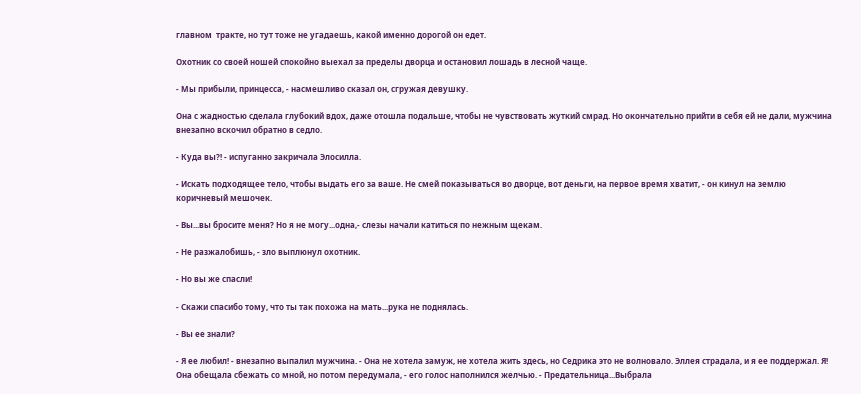главном  тракте, но тут тоже не угадаешь, какой именно дорогой он едет.

Охотник со своей ношей спокойно выехал за пределы дворца и остановил лошадь в лесной чаще.

- Мы прибыли, принцесса, - насмешливо сказал он, сгружая девушку.

Она с жадностью сделала глубокий вдох, даже отошла подальше, чтобы не чувствовать жуткий смрад. Но окончательно прийти в себя ей не дали, мужчина внезапно вскочил обратно в седло.

- Куда вы?! - испуганно закричала Элосилла.

- Искать подходящее тело, чтобы выдать его за ваше. Не смей показываться во дворце, вот деньги, на первое время хватит, - он кинул на землю коричневый мешочек.

- Вы...вы бросите меня? Но я не могу...одна,- слезы начали катиться по нежным щекам.

- Не разжалобишь, - зло выплюнул охотник.

- Но вы же спасли!

- Скажи спасибо тому, что ты так похожа на мать...рука не поднялась.

- Вы ее знали?

- Я ее любил! - внезапно выпалил мужчина. - Она не хотела замуж, не хотела жить здесь, но Седрика это не волновало. Эллея страдала, и я ее поддержал. Я! Она обещала сбежать со мной, но потом передумала, - его голос наполнился желчью. - Предательница...Выбрала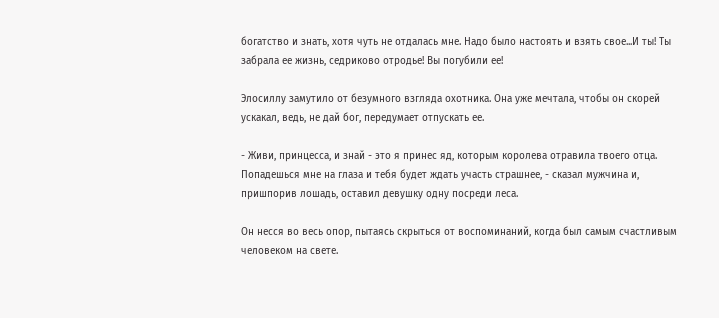богатство и знать, хотя чуть не отдалась мне. Надо было настоять и взять свое...И ты! Ты забрала ее жизнь, седриково отродье! Вы погубили ее!

Элосиллу замутило от безумного взгляда охотника. Она уже мечтала, чтобы он скорей ускакал, ведь, не дай бог, передумает отпускать ее.

- Живи, принцесса, и знай - это я принес яд, которым королева отравила твоего отца. Попадешься мне на глаза и тебя будет ждать участь страшнее, - сказал мужчина и, пришпорив лошадь, оставил девушку одну посреди леса.

Он несся во весь опор, пытаясь скрыться от воспоминаний, когда был самым счастливым человеком на свете.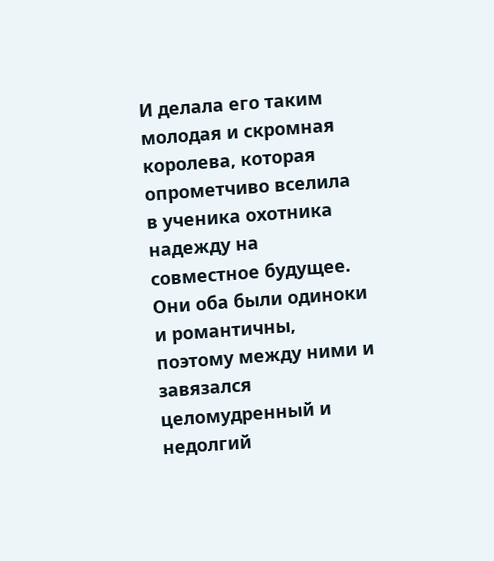И делала его таким молодая и скромная королева, которая опрометчиво вселила в ученика охотника надежду на совместное будущее. Они оба были одиноки и романтичны, поэтому между ними и завязался целомудренный и недолгий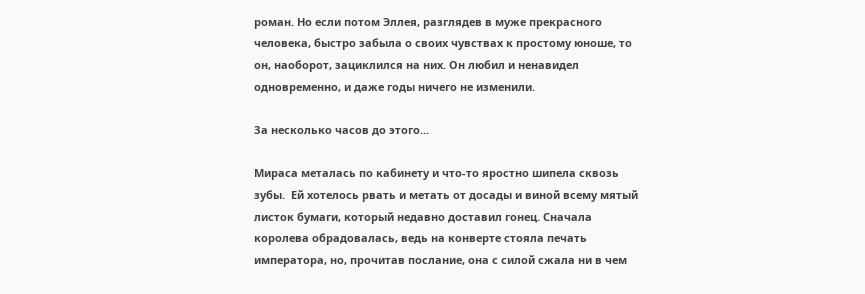роман. Но если потом Эллея, разглядев в муже прекрасного человека, быстро забыла о своих чувствах к простому юноше, то он, наоборот, зациклился на них. Он любил и ненавидел одновременно, и даже годы ничего не изменили.

За несколько часов до этого...

Мираса металась по кабинету и что-то яростно шипела сквозь зубы.  Ей хотелось рвать и метать от досады и виной всему мятый листок бумаги, который недавно доставил гонец. Сначала королева обрадовалась, ведь на конверте стояла печать императора, но, прочитав послание, она с силой сжала ни в чем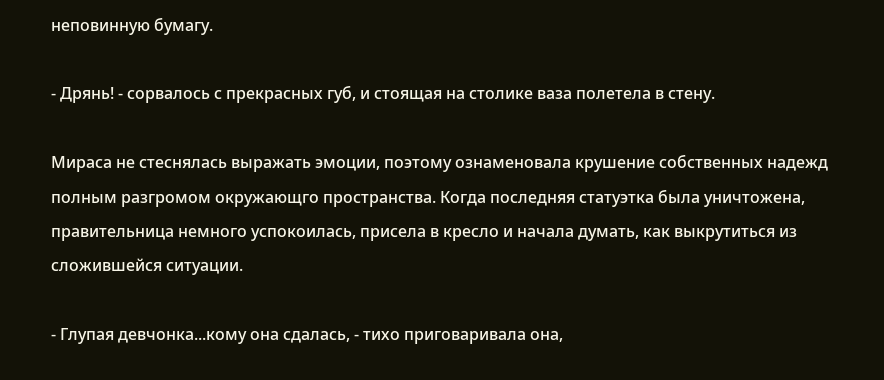неповинную бумагу.

- Дрянь! - сорвалось с прекрасных губ, и стоящая на столике ваза полетела в стену.

Мираса не стеснялась выражать эмоции, поэтому ознаменовала крушение собственных надежд полным разгромом окружающго пространства. Когда последняя статуэтка была уничтожена, правительница немного успокоилась, присела в кресло и начала думать, как выкрутиться из сложившейся ситуации.

- Глупая девчонка...кому она сдалась, - тихо приговаривала она,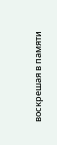воскрешая в памяти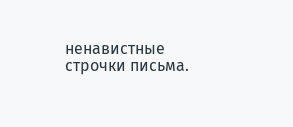ненавистные строчки письма.